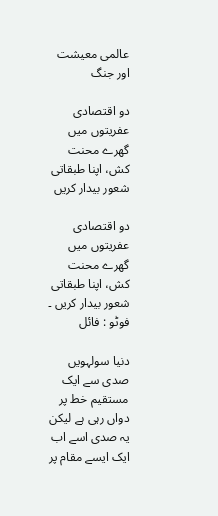عالمی معیشت اور جنگ

دو اقتصادی عفریتوں میں گھرے محنت کش، اپنا طبقاتی شعور بیدار کریں

دو اقتصادی عفریتوں میں گھرے محنت کش، اپنا طبقاتی شعور بیدار کریں ۔ فوٹو : فائل

دنیا سولہویں صدی سے ایک مستقیم خط پر دواں رہی ہے لیکن یہ صدی اسے اب ایک ایسے مقام پر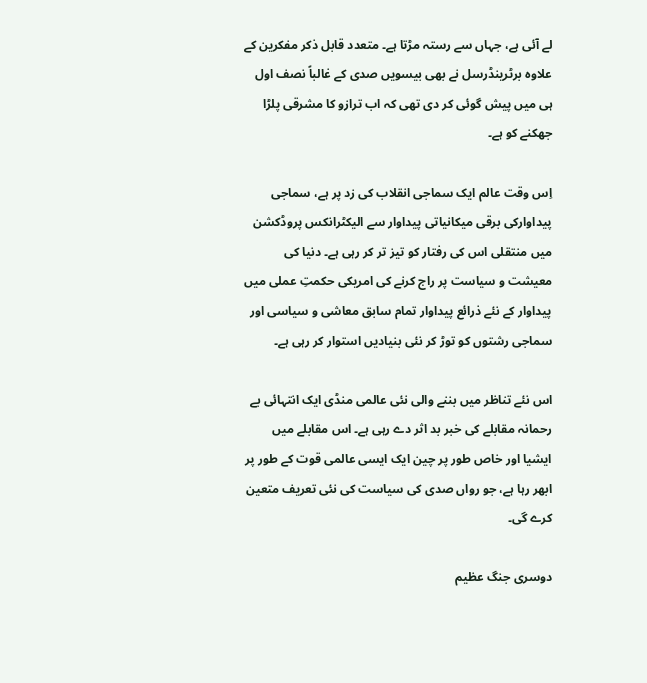لے آئی ہے، جہاں سے رستہ مڑتا ہے۔ متعدد قابل ذکر مفکرین کے علاوہ برٹرینڈرسل نے بھی بیسویں صدی کے غالباً نصف اول ہی میں پیش گوئی کر دی تھی کہ اب ترازو کا مشرقی پلڑا جھکنے کو ہے۔

اِس وقت عالم ایک سماجی انقلاب کی زد پر ہے، سماجی پیداوارکی برقی میکانیاتی پیداوار سے الیکٹرانکس پروڈکشن میں منتقلی اس کی رفتار کو تیز تر کر رہی ہے۔ دنیا کی معیشت و سیاست پر راج کرنے کی امریکی حکمتِ عملی میں پیداوار کے نئے ذرائع پیداوار تمام سابق معاشی و سیاسی اور سماجی رشتوں کو توڑ کر نئی بنیادیں استوار کر رہی ہے۔

اس نئے تناظر میں بننے والی نئی عالمی منڈی ایک انتہائی بے رحمانہ مقابلے کی خبر بد اثر دے رہی ہے۔ اس مقابلے میں ایشیا اور خاص طور پر چین ایک ایسی عالمی قوت کے طور پر ابھر رہا ہے، جو رواں صدی کی سیاست کی نئی تعریف متعین کرے گی۔

دوسری جنگ عظیم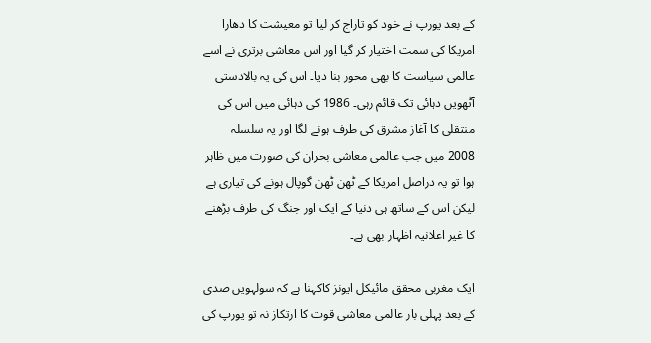کے بعد یورپ نے خود کو تاراج کر لیا تو معیشت کا دھارا امریکا کی سمت اختیار کر گیا اور اس معاشی برتری نے اسے عالمی سیاست کا بھی محور بنا دیا۔ اس کی یہ بالادستی آٹھویں دہائی تک قائم رہی۔ 1986 کی دہائی میں اس کی منتقلی کا آغاز مشرق کی طرف ہونے لگا اور یہ سلسلہ 2008 میں جب عالمی معاشی بحران کی صورت میں ظاہر ہوا تو یہ دراصل امریکا کے ٹھن ٹھن گوپال ہونے کی تیاری ہے لیکن اس کے ساتھ ہی دنیا کے ایک اور جنگ کی طرف بڑھنے کا غیر اعلانیہ اظہار بھی ہے۔

ایک مغربی محقق مائیکل ایونز کاکہنا ہے کہ سولہویں صدی کے بعد پہلی بار عالمی معاشی قوت کا ارتکاز نہ تو یورپ کی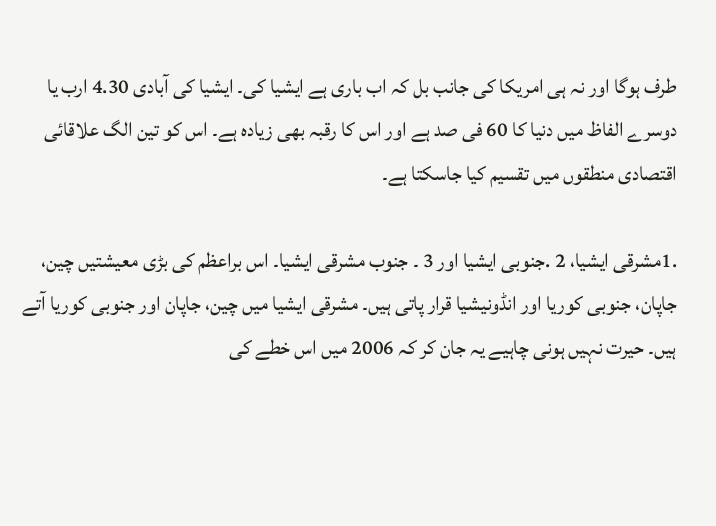طرف ہوگا اور نہ ہی امریکا کی جانب بل کہ اب باری ہے ایشیا کی۔ ایشیا کی آبادی 4.30 ارب یا دوسرے الفاظ میں دنیا کا 60 فی صد ہے اور اس کا رقبہ بھی زیادہ ہے۔ اس کو تین الگ علاقائی اقتصادی منطقوں میں تقسیم کیا جاسکتا ہے۔

.1مشرقی ایشیا، 2 .جنوبی ایشیا اور 3 ۔ جنوب مشرقی ایشیا۔ اس براعظم کی بڑی معیشتیں چین، جاپان، جنوبی کوریا اور انڈونیشیا قرار پاتی ہیں۔ مشرقی ایشیا میں چین، جاپان اور جنوبی کوریا آتے ہیں۔ حیرت نہیں ہونی چاہیے یہ جان کر کہ 2006 میں اس خطے کی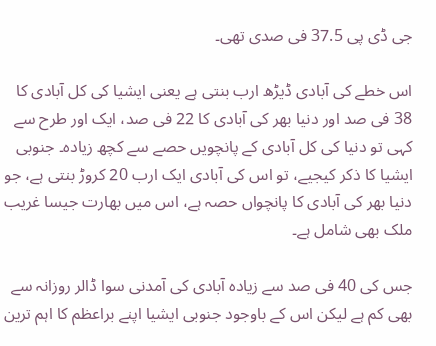جی ڈی پی 37.5 فی صدی تھی۔

اس خطے کی آبادی ڈیڑھ ارب بنتی ہے یعنی ایشیا کی کل آبادی کا 38 فی صد اور دنیا بھر کی آبادی کا 22 فی صد، ایک اور طرح سے کہی تو دنیا کی کل آبادی کے پانچویں حصے سے کچھ زیادہ۔ جنوبی ایشیا کا ذکر کیجیے، تو اس کی آبادی ایک ارب 20 کروڑ بنتی ہے، جو دنیا بھر کی آبادی کا پانچواں حصہ ہے، اس میں بھارت جیسا غریب ملک بھی شامل ہے۔

جس کی 40 فی صد سے زیادہ آبادی کی آمدنی سوا ڈالر روزانہ سے بھی کم ہے لیکن اس کے باوجود جنوبی ایشیا اپنے براعظم کا اہم ترین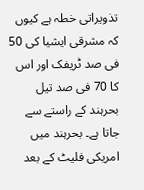تذویراتی خطہ ہے کیوں کہ مشرقی ایشیا کی 50 فی صد ٹریفک اور اس کا 70 فی صد تیل بحرہند کے راستے سے جاتا ہے۔ بحرہند میں امریکی فلیٹ کے بعد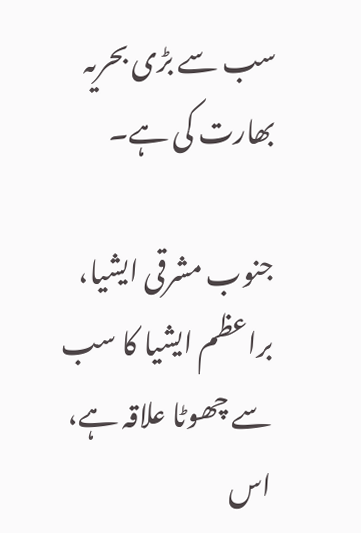سب سے بڑی بحریہ بھارت کی ہے۔

جنوب مشرقی ایشیا، براعظم ایشیا کا سب سے چھوٹا علاقہ ہے، اس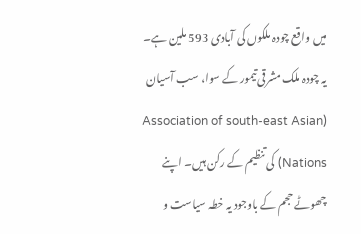میں واقع چودہ ملکوں کی آبادی 593 ملین ہے۔ یہ چودہ ملک مشرقی تیمور کے سوا، سب آسیان (Association of south-east Asian Nations) کی تنظیم کے رکن ہیں۔ اپنے چھوٹے حجم کے باوجود یہ خطہ سیاست و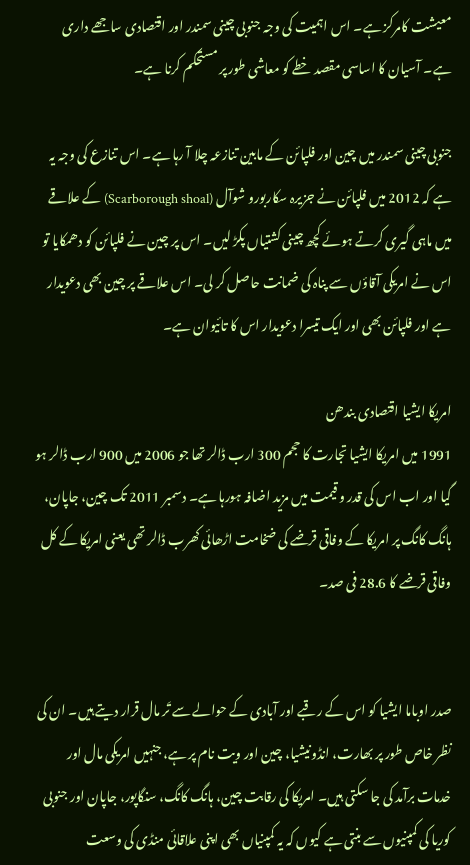معیشت کامرکز ہے۔ اس اہمیت کی وجہ جنوبی چینی سمندر اور اقتصادی ساجھے داری ہے۔ آسیان کا اساسی مقصد خطے کو معاشی طور پر مستحکم کرنا ہے۔

جنوبی چینی سمندر میں چین اور فلپائن کے مابین تنازعہ چلا آ رہا ہے۔ اس تنازع کی وجہ یہ ہے کہ 2012 میں فلپائن نے جزیرہ سکاربورو شوآل (Scarborough shoal) کے علاقے میں ماہی گیری کرتے ہوئے کچھ چینی کشتیاں پکڑ لیں۔ اس پر چین نے فلپائن کو دھمکایا تو اس نے امریکی آقاؤں سے پناہ کی ضمانت حاصل کر لی۔ اس علاقے پر چین بھی دعویدار ہے اور فلپائن بھی اور ایک تیسرا دعویدار اس کا تائیوان ہے۔

امریکا ایشیا اقتصادی بندھن
1991 میں امریکا ایشیا تجارت کا حجم 300 ارب ڈالر تھا جو 2006 میں 900 ارب ڈالر ہو گیا اور اب اس کی قدر و قیمت میں مزید اضافہ ہورہا ہے۔ دسمبر 2011 تک چین، جاپان، ہانگ کانگ پر امریکا کے وفاقی قرضے کی ضخامت اڑھائی کھرب ڈالر تھی یعنی امریکا کے کل وفاقی قرضے کا 28.6 فی صد۔


صدر اوباما ایشیا کو اس کے رقبے اور آبادی کے حوالے سے تَر مال قرار دیتے ہیں۔ ان کی نظر خاص طور پر بھارت، انڈونیشیا، چین اور ویت نام پر ہے، جنہیں امریکی مال اور خدمات برآمد کی جا سکتی ہیں۔ امریکا کی رقابت چین، ہانگ کانگ، سنگاپور، جاپان اور جنوبی کوریا کی کمپنیوں سے بنتی ہے کیوں کہ یہ کمپنیاں بھی اپنی علاقائی منڈی کی وسعت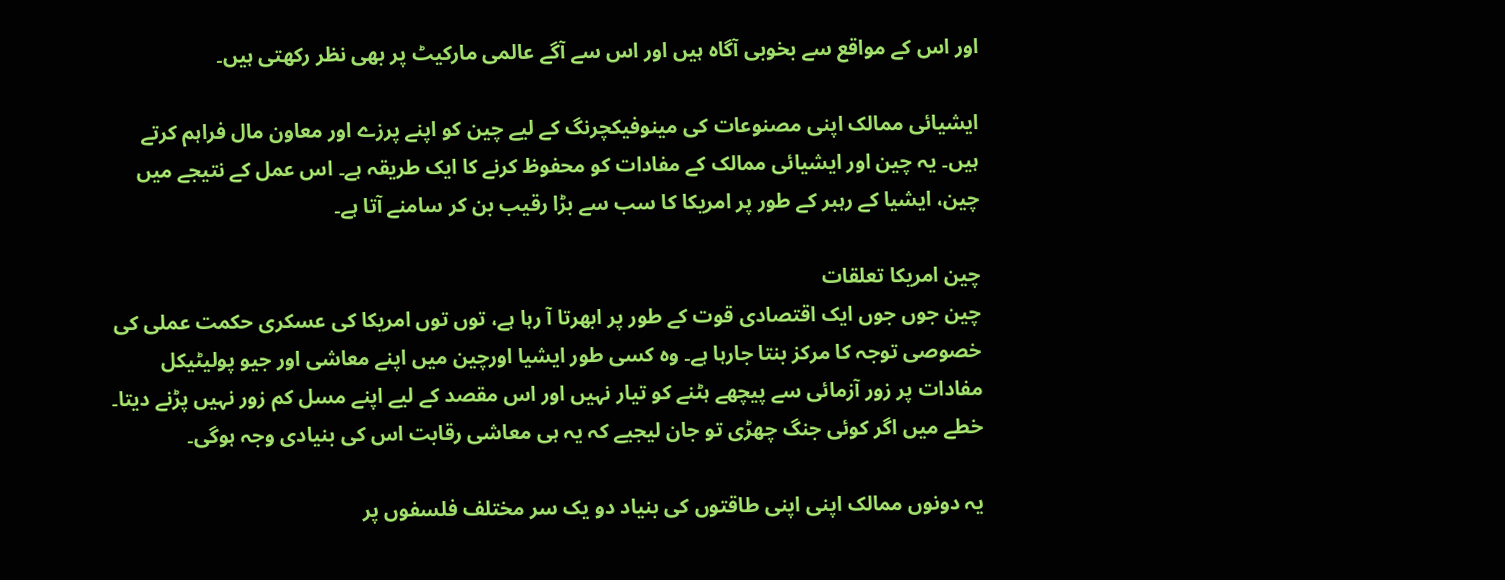اور اس کے مواقع سے بخوبی آگاہ ہیں اور اس سے آگے عالمی مارکیٹ پر بھی نظر رکھتی ہیں۔

ایشیائی ممالک اپنی مصنوعات کی مینوفیکچرنگ کے لیے چین کو اپنے پرزے اور معاون مال فراہم کرتے ہیں۔ یہ چین اور ایشیائی ممالک کے مفادات کو محفوظ کرنے کا ایک طریقہ ہے۔ اس عمل کے نتیجے میں چین، ایشیا کے رہبر کے طور پر امریکا کا سب سے بڑا رقیب بن کر سامنے آتا ہے۔

چین امریکا تعلقات
چین جوں جوں ایک اقتصادی قوت کے طور پر ابھرتا آ رہا ہے، توں توں امریکا کی عسکری حکمت عملی کی خصوصی توجہ کا مرکز بنتا جارہا ہے۔ وہ کسی طور ایشیا اورچین میں اپنے معاشی اور جیو پولیٹیکل مفادات پر زور آزمائی سے پیچھے ہٹنے کو تیار نہیں اور اس مقصد کے لیے اپنے مسل کم زور نہیں پڑنے دیتا۔ خطے میں اگر کوئی جنگ چھڑی تو جان لیجیے کہ یہ ہی معاشی رقابت اس کی بنیادی وجہ ہوگی۔

یہ دونوں ممالک اپنی اپنی طاقتوں کی بنیاد دو یک سر مختلف فلسفوں پر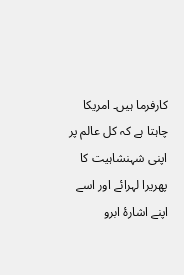کارفرما ہیں۔ امریکا چاہتا ہے کہ کل عالم پر اپنی شہنشاہیت کا پھریرا لہرائے اور اسے اپنے اشارۂ ابرو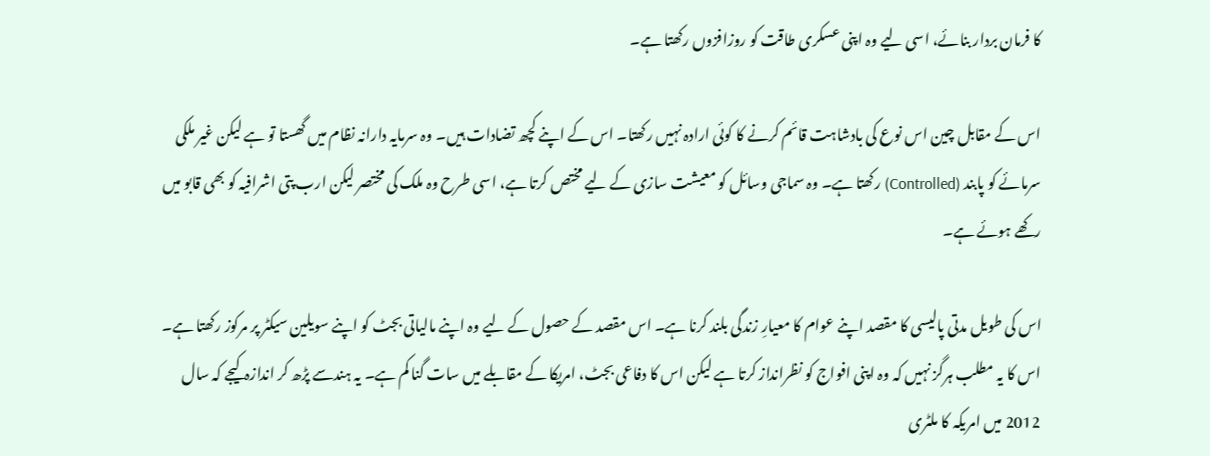کا فرمان بردار بنائے، اسی لیے وہ اپنی عسکری طاقت کو روزافزوں رکھتا ہے۔

اس کے مقابل چین اس نوع کی بادشاہت قائم کرنے کا کوئی ارادہ نہیں رکھتا۔ اس کے اپنے کچھ تضادات ہیں۔ وہ سرمایہ دارانہ نظام میں گھستا تو ہے لیکن غیر ملکی سرمائے کو پابند (Controlled) رکھتا ہے۔ وہ سماجی وسائل کو معیشت سازی کے لیے مختص کرتا ہے، اسی طرح وہ ملک کی مختصر لیکن ارب پتی اشرافیہ کو بھی قابو میں رکھے ہوئے ہے۔

اس کی طویل مدتی پالیسی کا مقصد اپنے عوام کا معیارِ زندگی بلند کرنا ہے۔ اس مقصد کے حصول کے لیے وہ اپنے مالیاتی بجٹ کو اپنے سویلین سیکٹر پر مرکوز رکھتا ہے۔ اس کا یہ مطلب ہرگز نہیں کہ وہ اپنی افواج کو نظرانداز کرتا ہے لیکن اس کا دفاعی بجٹ، امریکا کے مقابلے میں سات گنا کم ہے۔ یہ ہندسے پڑھ کر اندازہ کیجے کہ سال 2012 میں امریکہ کا ملٹری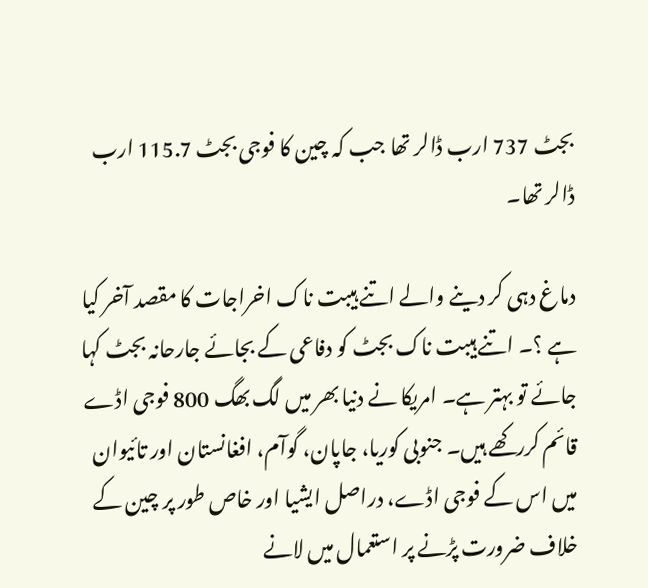بجٹ 737 ارب ڈالر تھا جب کہ چین کا فوجی بجٹ 115.7 ارب ڈالر تھا۔

دماغ دہی کر دینے والے اتنے ہیبت ناک اخراجات کا مقصد آخر کیا ہے ؟۔ اتنے ہیبت ناک بجٹ کو دفاعی کے بجائے جارحانہ بجٹ کہا جائے تو بہتر ہے۔ امریکا نے دنیا بھر میں لگ بھگ 800 فوجی اڈے قائم کررکھے ہیں۔ جنوبی کوریا، جاپان، گوآم، افغانستان اور تائیوان میں اس کے فوجی اڈے، دراصل ایشیا اور خاص طور پر چین کے خلاف ضرورت پڑنے پر استعمال میں لانے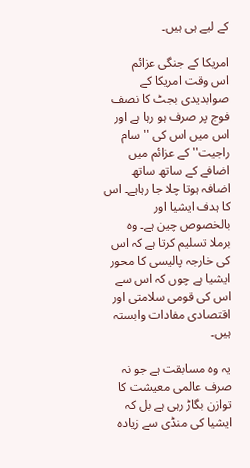کے لیے ہی ہیں۔

امریکا کے جنگی عزائم
اس وقت امریکا کے صوابدیدی بجٹ کا نصف فوج پر صرف ہو رہا ہے اور اس میں اس کی ''سام راجیت'' کے عزائم میں اضافے کے ساتھ ساتھ اضافہ ہوتا چلا جا رہاہے۔ اس کا ہدف ایشیا اور بالخصوص چین ہے۔ وہ برملا تسلیم کرتا ہے کہ اس کی خارجہ پالیسی کا محور ایشیا ہے چوں کہ اس سے اس کی قومی سلامتی اور اقتصادی مفادات وابستہ ہیں۔

یہ وہ مسابقت ہے جو نہ صرف عالمی معیشت کا توازن بگاڑ رہی ہے بل کہ ایشیا کی منڈی سے زیادہ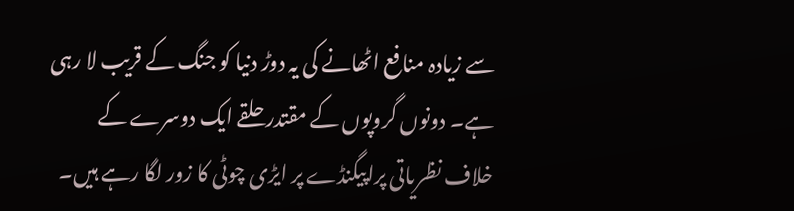سے زیادہ منافع اٹھانے کی یہ دوڑ دنیا کو جنگ کے قریب لا رہی ہے۔ دونوں گروپوں کے مقتدر حلقے ایک دوسرے کے خلاف نظریاتی پراپیگنڈے پر ایڑی چوٹی کا زور لگا رہے ہیں۔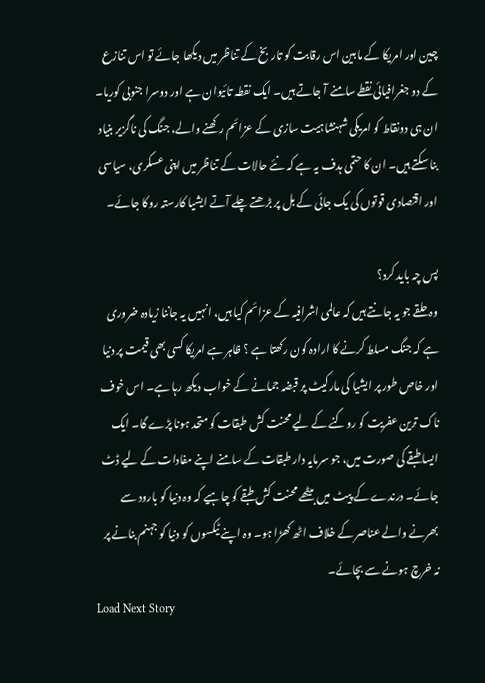چین اور امریکا کے مابین اس رقابت کو تاربخ کے تناظر میں دیکھا جائے تو اس تنازع کے دو جغرافیائی نقطے سامنے آ جاتے ہیں۔ ایک نقطہ تائیوان ہے اور دوسرا جنوبی کوریا۔ ان ہی دونقاط کو امریکی شہنشاہیت سازی کے عزائم رکھنے والے، جنگ کی ناگزیر بنیاد بنا سکتے ہیں۔ ان کا حتمی ہدف یہ ہے کہ نئے حالات کے تناظر میں اپنی عسکری، سیاسی اور اقتصادی قوتوں کی یک جائی کے بل پر بڑھتے چلے آتے ایشیا کارستہ روکا جائے۔

پس چہ باید کرد؟
وہ حلقے جو یہ جانتے ہیں کہ عالمی اشرافیہ کے عزائم کیا ہیں، انہیں یہ جاننا زیادہ ضروری ہے کہ جنگ مسلط کرنے کا ارادہ کون رکھتا ہے ؟ ظاہر ہے امریکا کسی بھی قیمت پر دنیا اور خاص طور پر ایشیا کی مارکیٹ پر قبضہ جمانے کے خواب دیکھ رہا ہے۔ اس خوف ناک ترین عفریت کو روکنے کے لیے محنت کش طبقات کو متحد ہونا پڑے گا۔ ایک ایسا طبقے کی صورت میں، جو سرمایہ دار طبقات کے سامنے اپنے مفادات کے لیے ڈٹ جائے۔ درندے کے پیٹ میں بیٹھے محنت کش طبقے کو چاہیے کہ وہ دنیا کو بارود سے بھرنے والے عناصر کے خلاف اٹھ کھڑا ہو۔ وہ اپنے ٹیکسوں کو دنیا کو جہنم بنانے پر نہ خرچ ہونے سے بچائے۔
Load Next Story